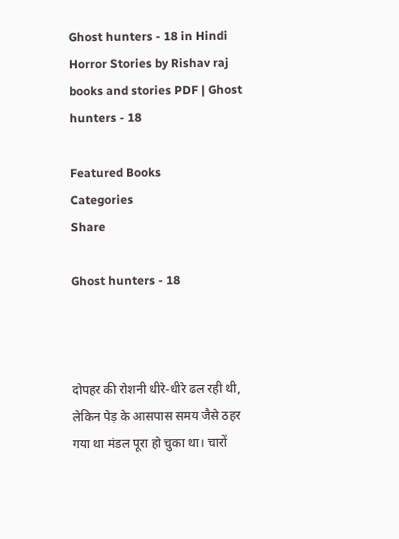Ghost hunters - 18 in Hindi Horror Stories by Rishav raj books and stories PDF | Ghost hunters - 18

Featured Books
Categories
Share

Ghost hunters - 18



दोपहर की रोशनी धीरे-धीरे ढल रही थी, लेकिन पेड़ के आसपास समय जैसे ठहर गया था मंडल पूरा हो चुका था। चारों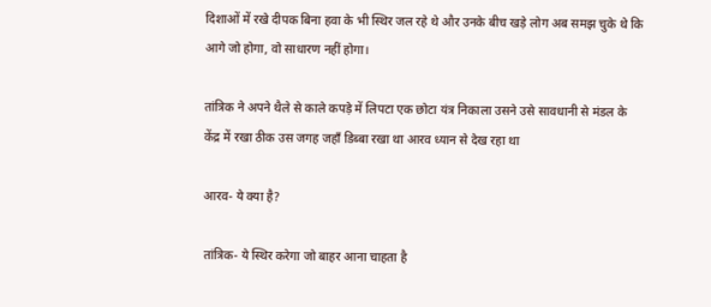दिशाओं में रखे दीपक बिना हवा के भी स्थिर जल रहे थे और उनके बीच खड़े लोग अब समझ चुके थे कि आगे जो होगा, वो साधारण नहीं होगा।

तांत्रिक ने अपने थैले से काले कपड़े में लिपटा एक छोटा यंत्र निकाला उसने उसे सावधानी से मंडल के केंद्र में रखा ठीक उस जगह जहाँ डिब्बा रखा था आरव ध्यान से देख रहा था

आरव- ये क्या है?

तांत्रिक- ये स्थिर करेगा जो बाहर आना चाहता है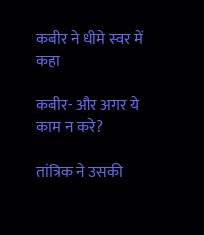कबीर ने धीमे स्वर में कहा

कबीर- और अगर ये काम न करे?

तांत्रिक ने उसकी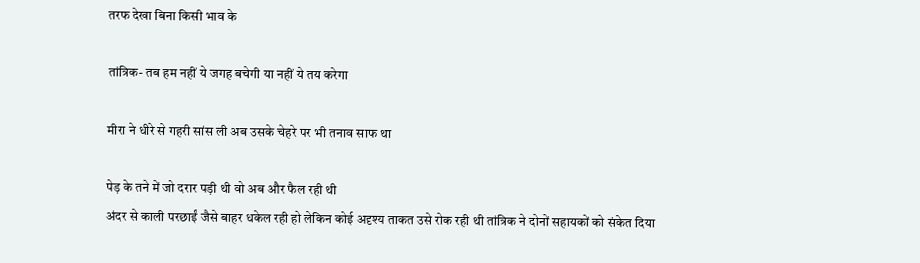तरफ देखा बिना किसी भाव के

तांत्रिक- तब हम नहीं ये जगह बचेगी या नहीं ये तय करेगा

मीरा ने धीरे से गहरी सांस ली अब उसके चेहरे पर भी तनाव साफ था

पेड़ के तने में जो दरार पड़ी थी वो अब और फैल रही थी
अंदर से काली परछाईं जैसे बाहर धकेल रही हो लेकिन कोई अदृश्य ताकत उसे रोक रही थी तांत्रिक ने दोनों सहायकों को संकेत दिया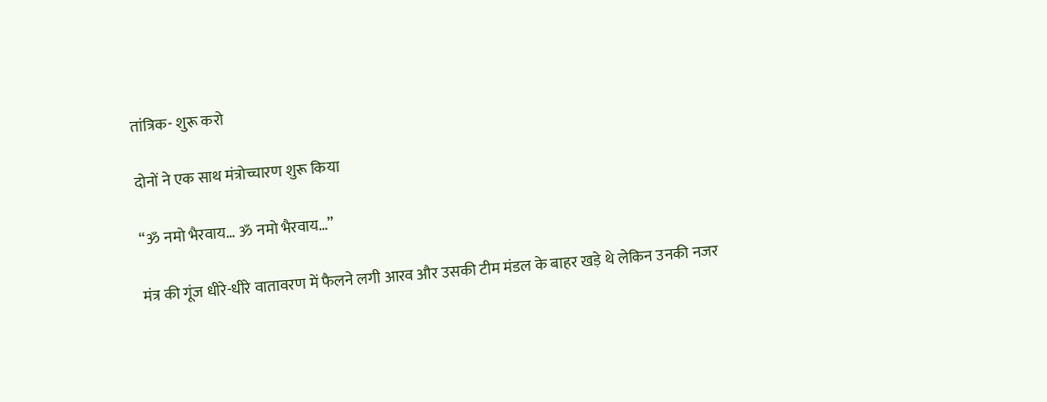तांत्रिक- शुरू करो

दोनों ने एक साथ मंत्रोच्चारण शुरू किया

“ॐ नमो भैरवाय… ॐ नमो भैरवाय…”

मंत्र की गूंज धीरे-धीरे वातावरण में फैलने लगी आरव और उसकी टीम मंडल के बाहर खड़े थे लेकिन उनकी नजर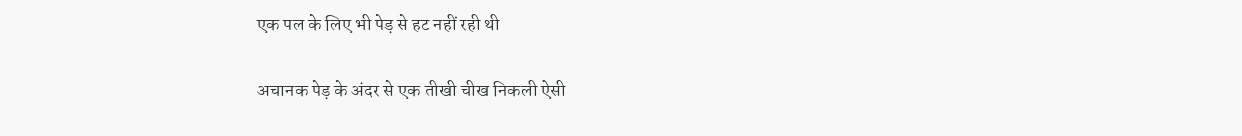एक पल के लिए भी पेड़ से हट नहीं रही थी

अचानक पेड़ के अंदर से एक तीखी चीख निकली ऐसी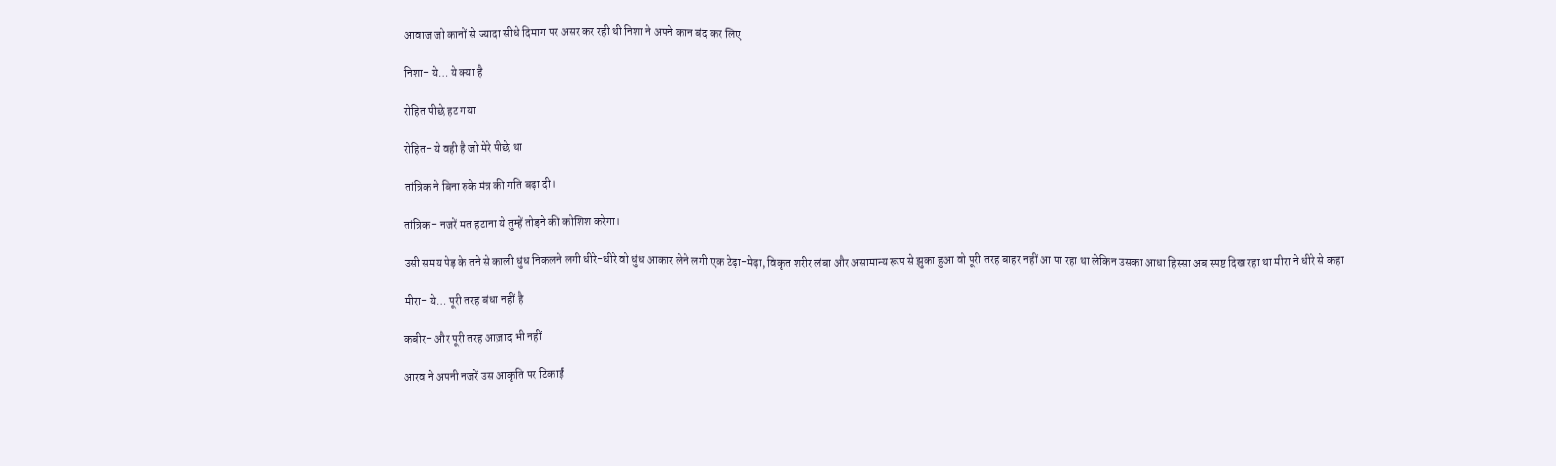आवाज जो कानों से ज्यादा सीधे दिमाग पर असर कर रही थी निशा ने अपने कान बंद कर लिए

निशा- ये… ये क्या है

रोहित पीछे हट गया

रोहित- ये वही है जो मेरे पीछे था

तांत्रिक ने बिना रुके मंत्र की गति बढ़ा दी।

तांत्रिक- नजरें मत हटाना ये तुम्हें तोड़ने की कोशिश करेगा।

उसी समय पेड़ के तने से काली धुंध निकलने लगी धीरे-धीरे वो धुंध आकार लेने लगी एक टेढ़ा-मेढ़ा, विकृत शरीर लंबा और असामान्य रूप से झुका हुआ वो पूरी तरह बाहर नहीं आ पा रहा था लेकिन उसका आधा हिस्सा अब स्पष्ट दिख रहा था मीरा ने धीरे से कहा

मीरा- ये… पूरी तरह बंधा नहीं है

कबीर- और पूरी तरह आज़ाद भी नहीं

आरव ने अपनी नजरें उस आकृति पर टिकाईं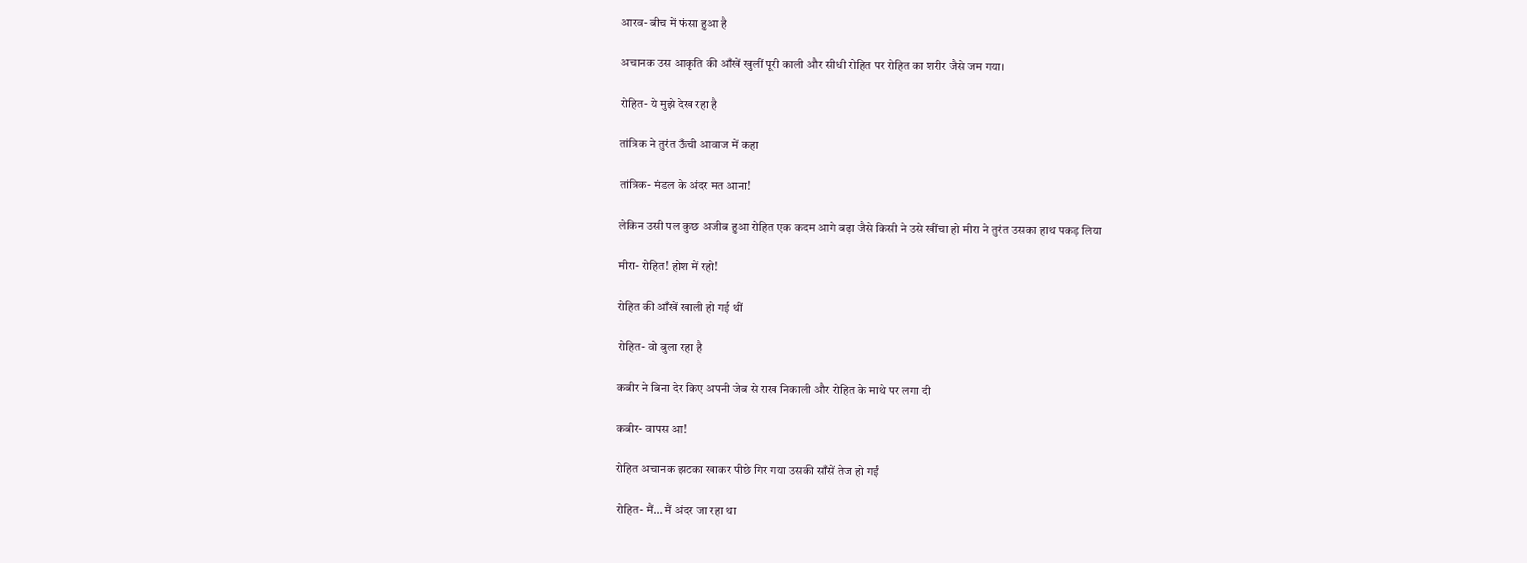आरव- बीच में फंसा हुआ है

अचानक उस आकृति की आँखें खुलीं पूरी काली और सीधी रोहित पर रोहित का शरीर जैसे जम गया।

रोहित- ये मुझे देख रहा है

तांत्रिक ने तुरंत ऊँची आवाज में कहा

तांत्रिक- मंडल के अंदर मत आना!

लेकिन उसी पल कुछ अजीब हुआ रोहित एक कदम आगे बढ़ा‌ जैसे किसी ने उसे खींचा हो मीरा ने तुरंत उसका हाथ पकड़ लिया

मीरा- रोहित! होश में रहो!

रोहित की आँखें खाली हो गई थीं

रोहित- वो बुला रहा है

कबीर ने बिना देर किए अपनी जेब से राख निकाली और रोहित के माथे पर लगा दी

कबीर- वापस आ!

रोहित अचानक झटका खाकर पीछे गिर गया उसकी साँसें तेज हो गईं

रोहित- मैं… मैं अंदर जा रहा था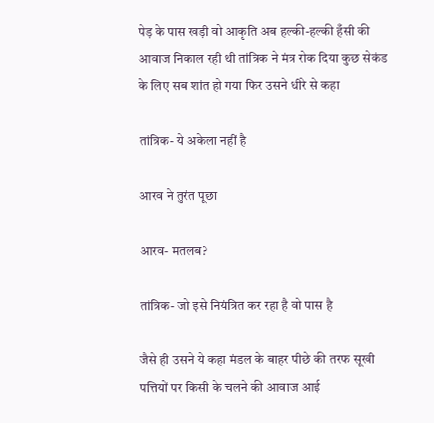पेड़ के पास खड़ी वो आकृति अब हल्की-हल्की हँसी की आवाज निकाल रही थी तांत्रिक ने मंत्र रोक दिया कुछ सेकंड के लिए सब शांत हो गया फिर उसने धीरे से कहा

तांत्रिक- ये अकेला नहीं है

आरव ने तुरंत पूछा

आरव- मतलब?

तांत्रिक- जो इसे नियंत्रित कर रहा है वो पास है

जैसे ही उसने ये कहा मंडल के बाहर पीछे की तरफ सूखी पत्तियों पर किसी के चलने की आवाज आई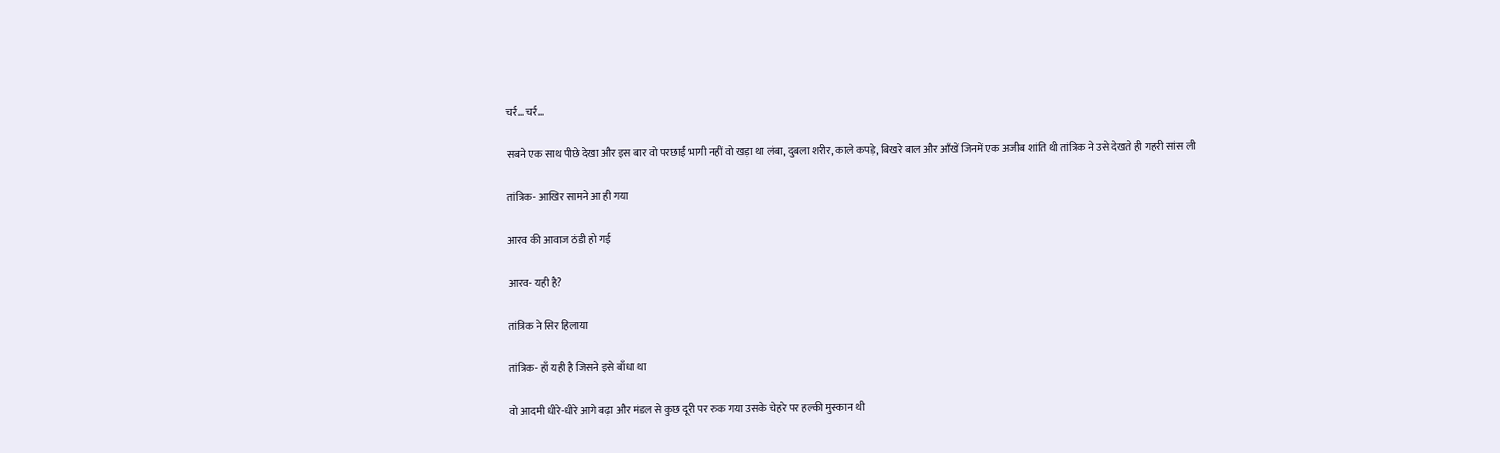चर्र… चर्र…

सबने एक साथ पीछे देखा और इस बार वो परछाईं भागी नहीं वो खड़ा था लंबा, दुबला शरीर, काले कपड़े, बिखरे बाल और आँखें जिनमें एक अजीब शांति थी तांत्रिक ने उसे देखते ही गहरी सांस ली

तांत्रिक- आखिर सामने आ ही गया

आरव की आवाज ठंडी हो गई

आरव- यही है?

तांत्रिक ने सिर हिलाया

तांत्रिक- हाँ यही है जिसने इसे बाँधा था

वो आदमी धीरे-धीरे आगे बढ़ा और मंडल से कुछ दूरी पर रुक गया उसके चेहरे पर हल्की मुस्कान थी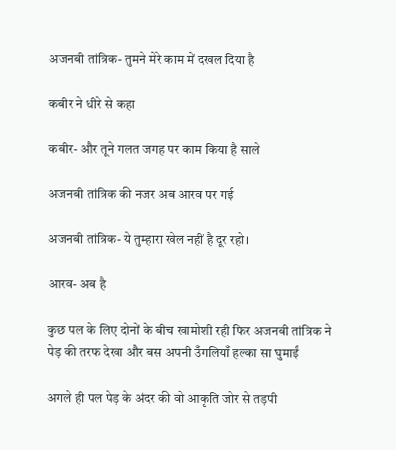अजनबी तांत्रिक- तुमने मेरे काम में दखल दिया है

कबीर ने धीरे से कहा

कबीर- और तूने गलत जगह पर काम किया है साले

अजनबी तांत्रिक की नजर अब आरव पर गई

अजनबी तांत्रिक- ये तुम्हारा खेल नहीं है दूर रहो।

आरव- अब है

कुछ पल के लिए दोनों के बीच खामोशी रही फिर अजनबी तांत्रिक ने पेड़ की तरफ देखा और बस अपनी उँगलियाँ हल्का सा घुमाईं

अगले ही पल पेड़ के अंदर की वो आकृति जोर से तड़पी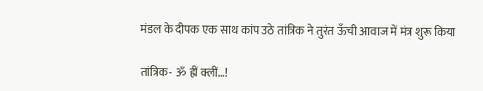मंडल के दीपक एक साथ कांप उठे तांत्रिक ने तुरंत ऊँची आवाज में मंत्र शुरू किया

तांत्रिक- ॐ ह्रीं क्लीं…!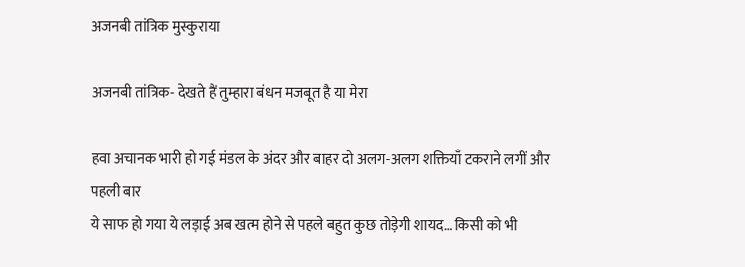अजनबी तांत्रिक मुस्कुराया

अजनबी तांत्रिक- देखते हैं तुम्हारा बंधन मजबूत है या मेरा

हवा अचानक भारी हो गई मंडल के अंदर और बाहर दो अलग-अलग शक्तियाँ टकराने लगीं और पहली बार
ये साफ हो गया ये लड़ाई अब खत्म होने से पहले बहुत कुछ तोड़ेगी शायद… किसी को भी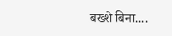बख्शे बिना....